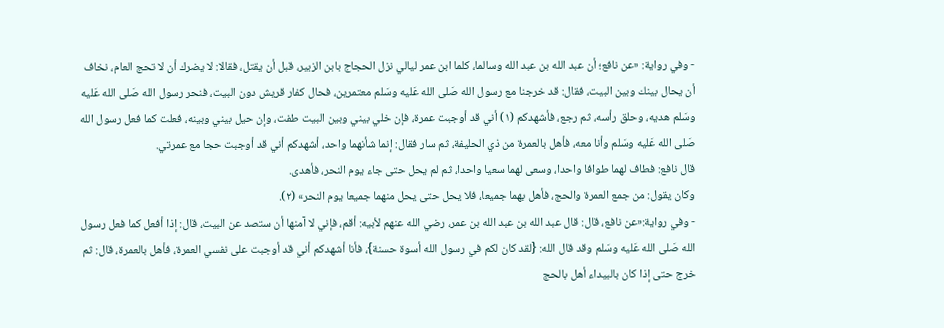- وفي رواية: «عن نافع؛ أن عبد الله بن عبد الله وسالما، كلما ابن عمر ليالي نزل الحجاج بابن الزبير، قبل أن يقتل، فقالا: لا يضرك أن لا تحج العام، نخاف أن يحال بينك وبين البيت، فقال: قد خرجنا مع رسول الله صَلى الله عَليه وسَلم معتمرين، فحال كفار قريش دون البيت، فنحر رسول الله صَلى الله عَليه وسَلم هديه، وحلق رأسه، ثم رجع، فأشهدكم (١) أني قد أوجبت عمرة، فإن خلي بيني وبين البيت طفت، وإن حيل بيني وبينه، فعلت كما فعل رسول الله صَلى الله عَليه وسَلم وأنا معه، فأهل بالعمرة من ذي الحليفة، ثم سار فقال: إنما شأنهما واحد، أشهدكم أني قد أوجبت حجا مع عمرتي.
قال نافع: فطاف لهما طوافا واحدا، وسعى لهما سعيا واحدا، ثم لم يحل حتى جاء يوم النحر، فأهدى.
وكان يقول: من جمع العمرة والحج، فأهل بهما جميعا، فلا يحل حتى يحل منهما جميعا يوم النحر» (٢).
- وفي رواية:«عن نافع، قال: قال عبد الله بن عبد الله بن عمر، رضي الله عنهم لأبيه: أقم، فإني لا آمنها أن ستصد عن البيت، قال: إذا أفعل كما فعل رسول الله صَلى الله عَليه وسَلم وقد قال الله: {لقد كان لكم في رسول الله أسوة حسنة}، فأنا أشهدكم أني قد أوجبت على نفسي العمرة، فأهل بالعمرة، قال: ثم خرج حتى إذا كان بالبيداء أهل بالحج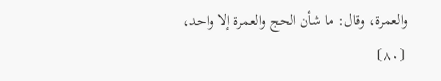والعمرة، وقال: ما شأن الحج والعمرة إلا واحد،
⦗٨٠⦘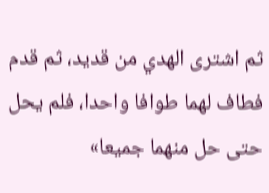ثم اشترى الهدي من قديد، ثم قدم فطاف لهما طوافا واحدا، فلم يحل حتى حل منهما جميعا»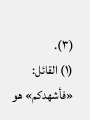(٣).
(١) القائل: «فأشهدكم» هو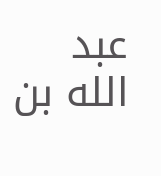عبد الله بن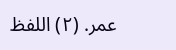عمر. (٢) اللفظ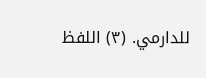للدارمي. (٣) اللفظ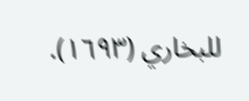للبخاري (١٦٩٣).